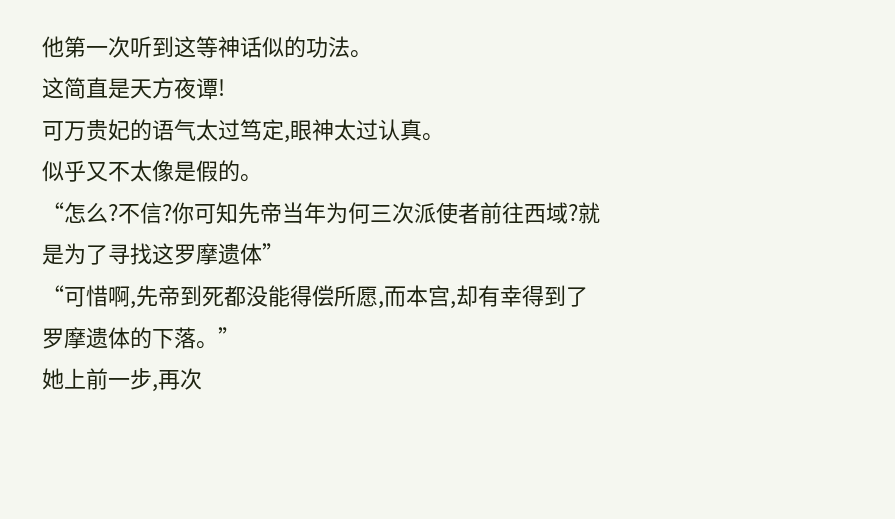他第一次听到这等神话似的功法。
这简直是天方夜谭!
可万贵妃的语气太过笃定,眼神太过认真。
似乎又不太像是假的。
“怎么?不信?你可知先帝当年为何三次派使者前往西域?就是为了寻找这罗摩遗体”
“可惜啊,先帝到死都没能得偿所愿,而本宫,却有幸得到了罗摩遗体的下落。”
她上前一步,再次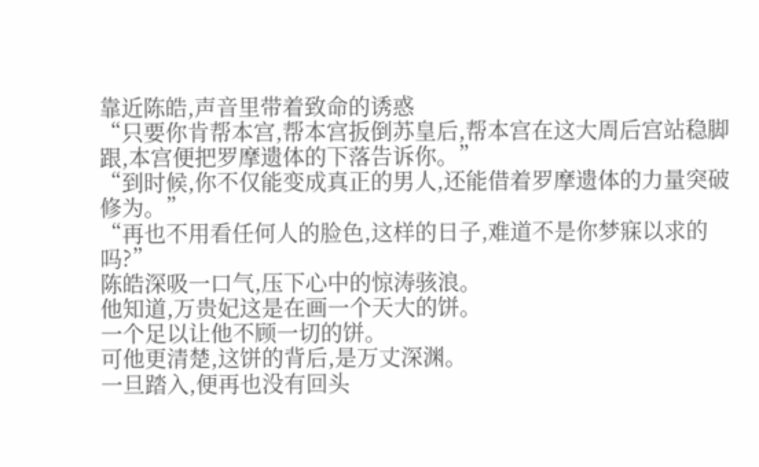靠近陈皓,声音里带着致命的诱惑
“只要你肯帮本宫,帮本宫扳倒苏皇后,帮本宫在这大周后宫站稳脚跟,本宫便把罗摩遗体的下落告诉你。”
“到时候,你不仅能变成真正的男人,还能借着罗摩遗体的力量突破修为。”
“再也不用看任何人的脸色,这样的日子,难道不是你梦寐以求的吗?”
陈皓深吸一口气,压下心中的惊涛骇浪。
他知道,万贵妃这是在画一个天大的饼。
一个足以让他不顾一切的饼。
可他更清楚,这饼的背后,是万丈深渊。
一旦踏入,便再也没有回头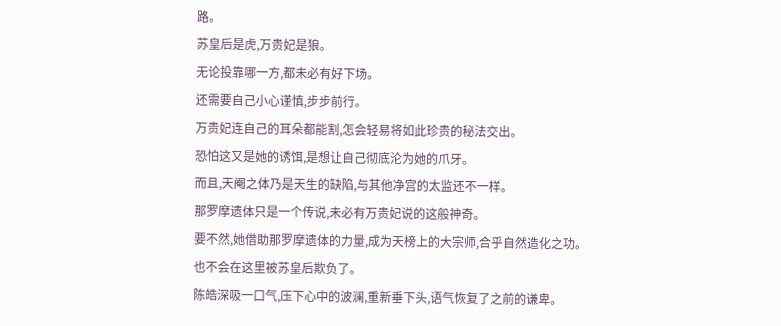路。
苏皇后是虎,万贵妃是狼。
无论投靠哪一方,都未必有好下场。
还需要自己小心谨慎,步步前行。
万贵妃连自己的耳朵都能割,怎会轻易将如此珍贵的秘法交出。
恐怕这又是她的诱饵,是想让自己彻底沦为她的爪牙。
而且,天阉之体乃是天生的缺陷,与其他净宫的太监还不一样。
那罗摩遗体只是一个传说,未必有万贵妃说的这般神奇。
要不然,她借助那罗摩遗体的力量,成为天榜上的大宗师,合乎自然造化之功。
也不会在这里被苏皇后欺负了。
陈皓深吸一口气,压下心中的波澜,重新垂下头,语气恢复了之前的谦卑。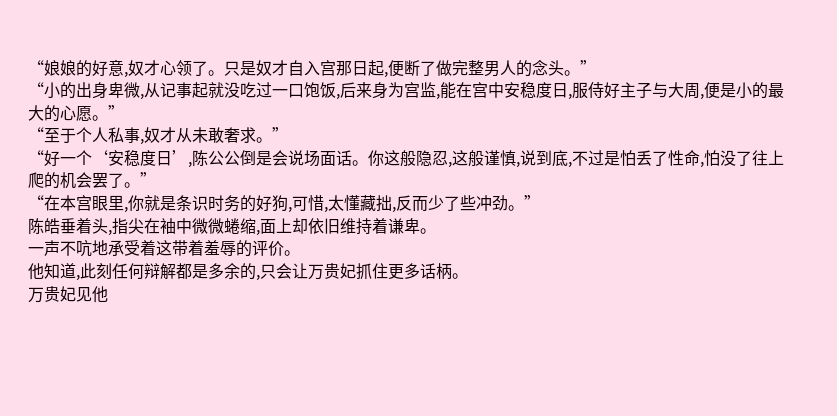“娘娘的好意,奴才心领了。只是奴才自入宫那日起,便断了做完整男人的念头。”
“小的出身卑微,从记事起就没吃过一口饱饭,后来身为宫监,能在宫中安稳度日,服侍好主子与大周,便是小的最大的心愿。”
“至于个人私事,奴才从未敢奢求。”
“好一个‘安稳度日’,陈公公倒是会说场面话。你这般隐忍,这般谨慎,说到底,不过是怕丢了性命,怕没了往上爬的机会罢了。”
“在本宫眼里,你就是条识时务的好狗,可惜,太懂藏拙,反而少了些冲劲。”
陈皓垂着头,指尖在袖中微微蜷缩,面上却依旧维持着谦卑。
一声不吭地承受着这带着羞辱的评价。
他知道,此刻任何辩解都是多余的,只会让万贵妃抓住更多话柄。
万贵妃见他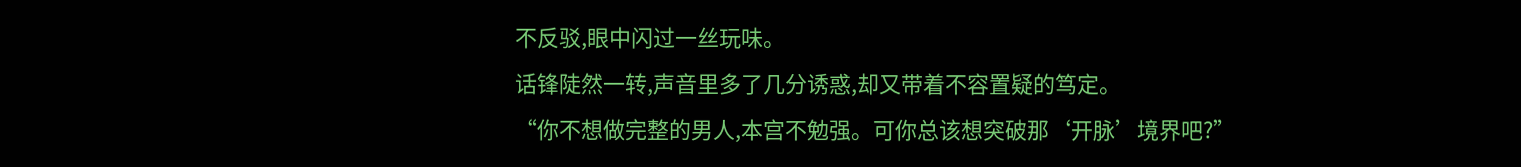不反驳,眼中闪过一丝玩味。
话锋陡然一转,声音里多了几分诱惑,却又带着不容置疑的笃定。
“你不想做完整的男人,本宫不勉强。可你总该想突破那‘开脉’境界吧?”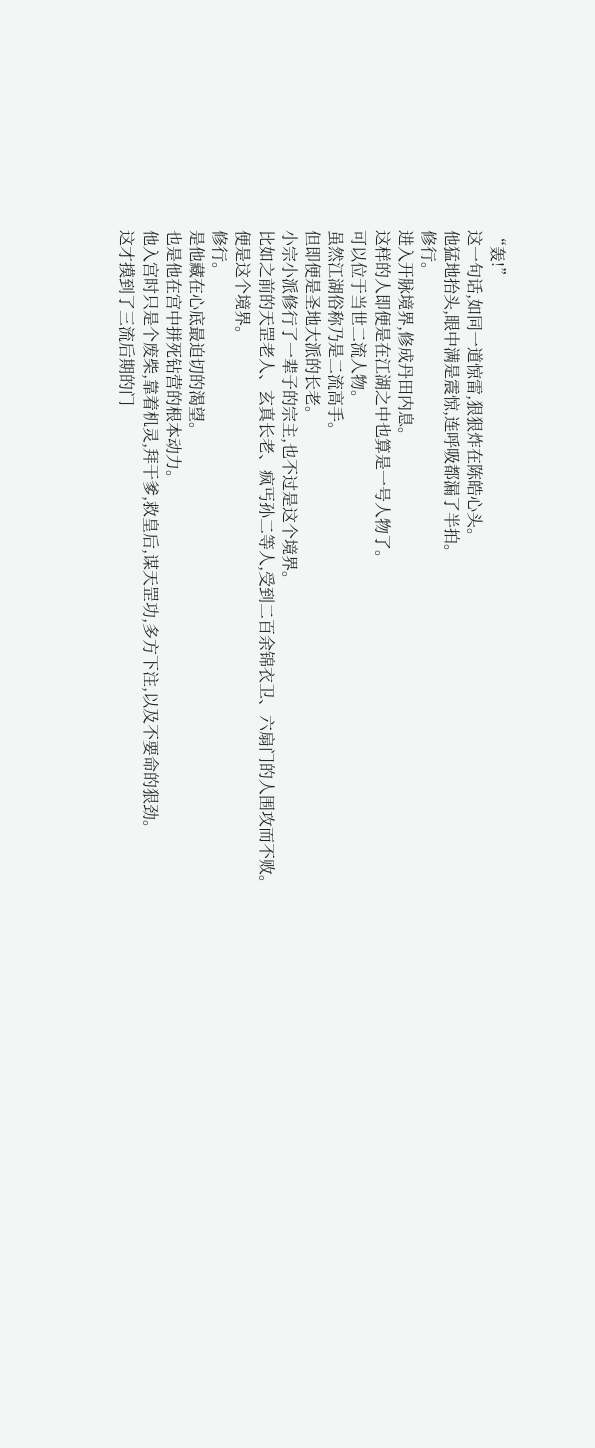“轰!”
这一句话,如同一道惊雷,狠狠炸在陈皓心头。
他猛地抬头,眼中满是震惊,连呼吸都漏了半拍。
修行。
进入开脉境界,修成丹田内息。
这样的人即便是在江湖之中也算是一号人物了。
可以位于当世二流人物。
虽然江湖俗称乃是二流高手。
但即便是圣地大派的长老。
小宗小派修行了一辈子的宗主,也不过是这个境界。
比如之前的天罡老人、玄真长老、疯丐孙二等人,受到二百余锦衣卫、六扇门的人围攻而不败。
便是这个境界。
修行。
是他藏在心底最迫切的渴望。
也是他在宫中拼死钻营的根本动力。
他入宫时只是个废柴,靠着机灵,拜干爹,救皇后,谋天罡功,多方下注,以及不要命的狠劲。
这才摸到了三流后期的门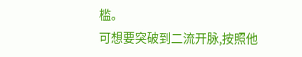槛。
可想要突破到二流开脉,按照他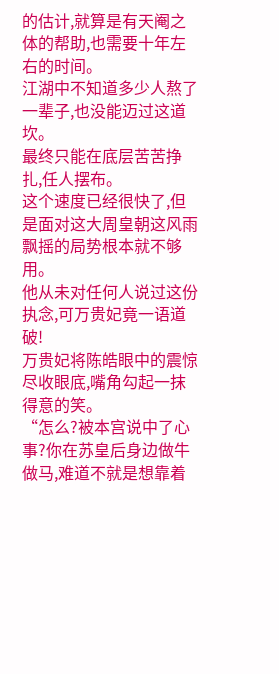的估计,就算是有天阉之体的帮助,也需要十年左右的时间。
江湖中不知道多少人熬了一辈子,也没能迈过这道坎。
最终只能在底层苦苦挣扎,任人摆布。
这个速度已经很快了,但是面对这大周皇朝这风雨飘摇的局势根本就不够用。
他从未对任何人说过这份执念,可万贵妃竟一语道破!
万贵妃将陈皓眼中的震惊尽收眼底,嘴角勾起一抹得意的笑。
“怎么?被本宫说中了心事?你在苏皇后身边做牛做马,难道不就是想靠着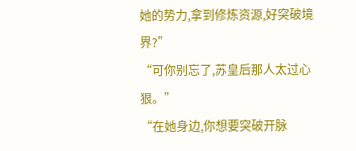她的势力,拿到修炼资源,好突破境界?”
“可你别忘了,苏皇后那人太过心狠。”
“在她身边,你想要突破开脉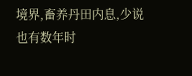境界,畜养丹田内息,少说也有数年时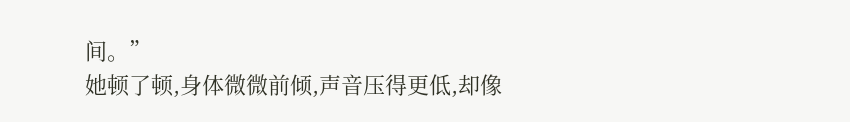间。”
她顿了顿,身体微微前倾,声音压得更低,却像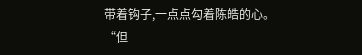带着钩子,一点点勾着陈皓的心。
“但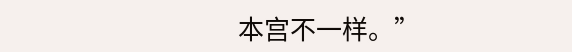本宫不一样。”